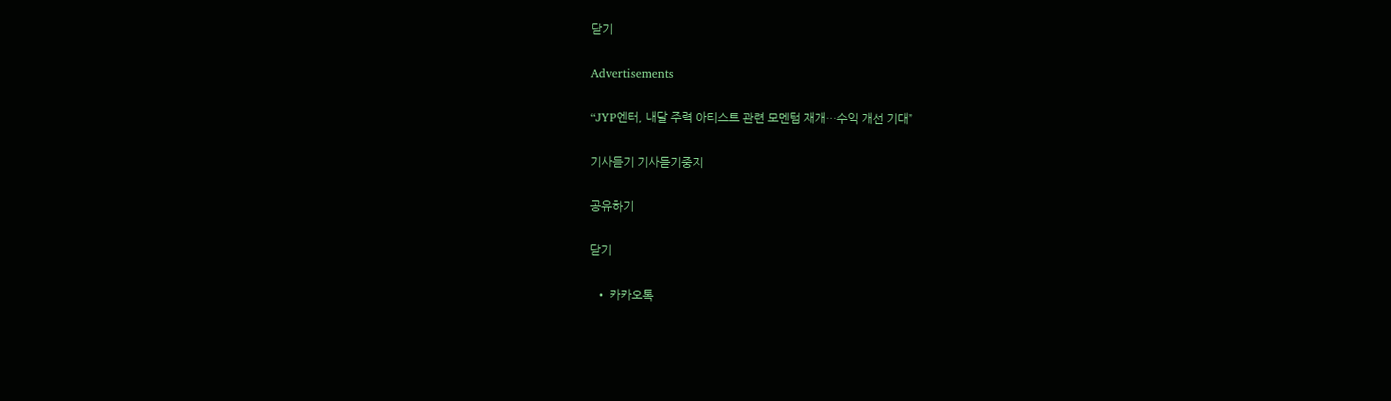닫기

Advertisements

“JYP엔터, 내달 주력 아티스트 관련 모멘텀 재개…수익 개선 기대”

기사듣기 기사듣기중지

공유하기

닫기

  • 카카오톡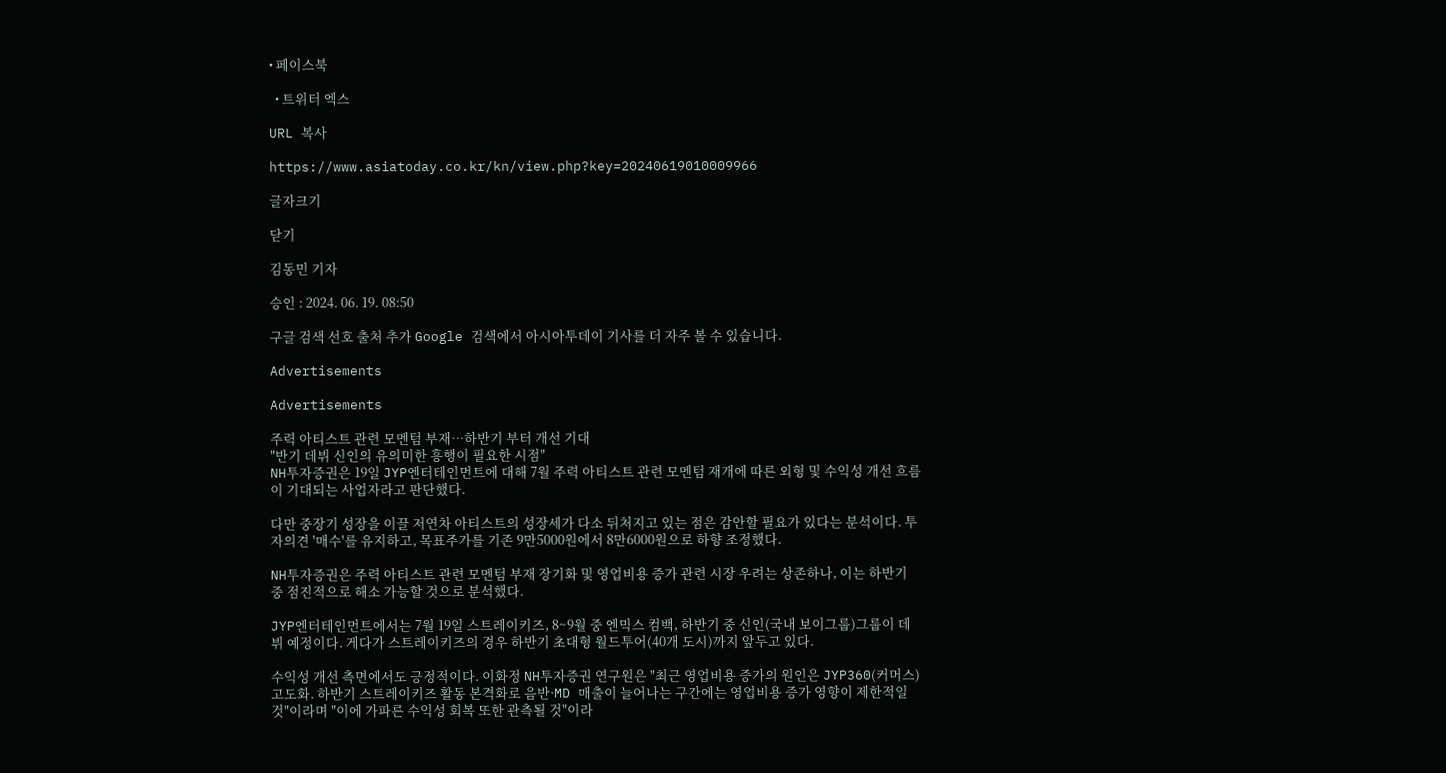• 페이스북

  • 트위터 엑스

URL 복사

https://www.asiatoday.co.kr/kn/view.php?key=20240619010009966

글자크기

닫기

김동민 기자

승인 : 2024. 06. 19. 08:50

구글 검색 선호 출처 추가 Google 검색에서 아시아투데이 기사를 더 자주 볼 수 있습니다.

Advertisements

Advertisements

주력 아티스트 관련 모멘텀 부재…하반기 부터 개선 기대
"반기 데뷔 신인의 유의미한 흥행이 필요한 시점"
NH투자증권은 19일 JYP엔터테인먼트에 대해 7월 주력 아티스트 관련 모멘텀 재개에 따른 외형 및 수익성 개선 흐름이 기대되는 사업자라고 판단했다.

다만 중장기 성장을 이끌 저연차 아티스트의 성장세가 다소 뒤처지고 있는 점은 감안할 필요가 있다는 분석이다. 투자의견 '매수'를 유지하고, 목표주가를 기존 9만5000원에서 8만6000원으로 하향 조정했다.

NH투자증권은 주력 아티스트 관련 모멘텀 부재 장기화 및 영업비용 증가 관련 시장 우려는 상존하나, 이는 하반기 중 점진적으로 해소 가능할 것으로 분석했다.

JYP엔터테인먼트에서는 7월 19일 스트레이키즈, 8~9월 중 엔믹스 컴백, 하반기 중 신인(국내 보이그룹)그룹이 데뷔 예정이다. 게다가 스트레이키즈의 경우 하반기 초대형 월드투어(40개 도시)까지 앞두고 있다.

수익성 개선 측면에서도 긍정적이다. 이화정 NH투자증권 연구원은 "최근 영업비용 증가의 원인은 JYP360(커머스) 고도화. 하반기 스트레이키즈 활동 본격화로 음반·MD 매출이 늘어나는 구간에는 영업비용 증가 영향이 제한적일 것"이라며 "이에 가파른 수익성 회복 또한 관측될 것"이라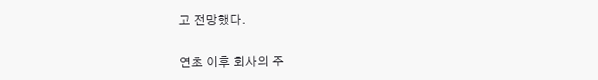고 전망했다.

연초 이후 회사의 주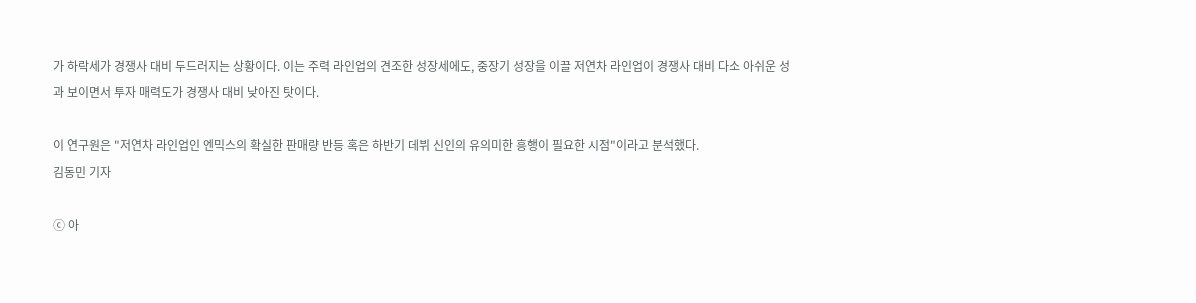가 하락세가 경쟁사 대비 두드러지는 상황이다. 이는 주력 라인업의 견조한 성장세에도, 중장기 성장을 이끌 저연차 라인업이 경쟁사 대비 다소 아쉬운 성과 보이면서 투자 매력도가 경쟁사 대비 낮아진 탓이다.

이 연구원은 "저연차 라인업인 엔믹스의 확실한 판매량 반등 혹은 하반기 데뷔 신인의 유의미한 흥행이 필요한 시점"이라고 분석했다.
김동민 기자

ⓒ 아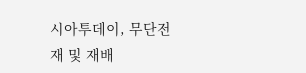시아투데이, 무단전재 및 재배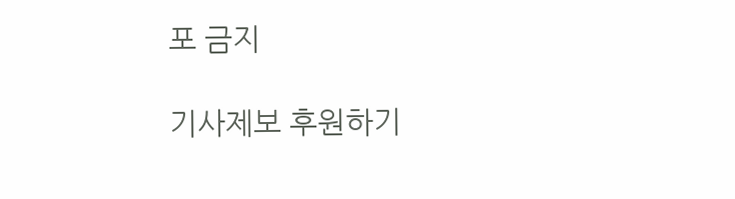포 금지

기사제보 후원하기